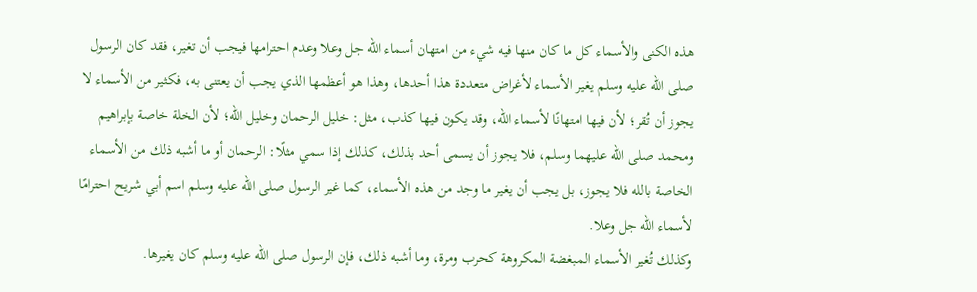هذه الكنى والأسماء كل ما كان منها فيه شيء من امتهان أسماء الله جل وعلا وعدم احترامها فيجب أن تغير، فقد كان الرسول صلى الله عليه وسلم يغير الأسماء لأغراض متعددة هذا أحدها، وهذا هو أعظمها الذي يجب أن يعتنى به، فكثير من الأسماء لا يجوز أن تُقر؛ لأن فيها امتهانًا لأسماء الله، وقد يكون فيها كذب، مثل: خليل الرحمان وخليل الله؛ لأن الخلة خاصة بإبراهيم ومحمد صلى الله عليهما وسلم، فلا يجوز أن يسمى أحد بذلك، كذلك إذا سمي مثلًا: الرحمان أو ما أشبه ذلك من الأسماء الخاصة بالله فلا يجوز، بل يجب أن يغير ما وجد من هذه الأسماء، كما غير الرسول صلى الله عليه وسلم اسم أبي شريح احترامًا لأسماء الله جل وعلا.
وكذلك تُغير الأسماء المبغضة المكروهة كحرب ومرة، وما أشبه ذلك، فإن الرسول صلى الله عليه وسلم كان يغيرها.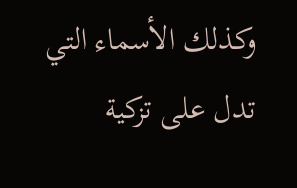وكذلك الأسماء التي تدل على تزكية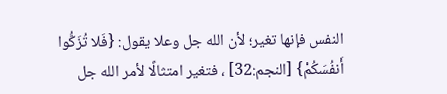النفس فإنها تغير؛ لأن الله جل وعلا يقول: {فَلا تُزَكُّوا أَنفُسَكُمْ} [النجم:32] ، فتغير امتثالًا لأمر الله جل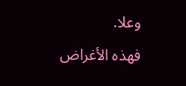وعلا.
فهذه الأغراض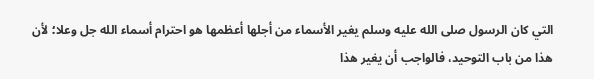التي كان الرسول صلى الله عليه وسلم يغير الأسماء من أجلها أعظمها هو احترام أسماء الله جل وعلا؛ لأن هذا من باب التوحيد، فالواجب أن يغير هذا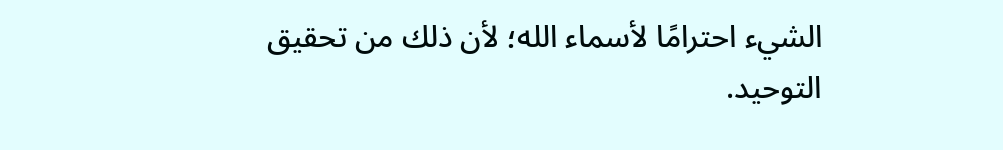الشيء احترامًا لأسماء الله؛ لأن ذلك من تحقيق التوحيد.